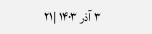۳ آذر ۱۴۰۳ |۲۱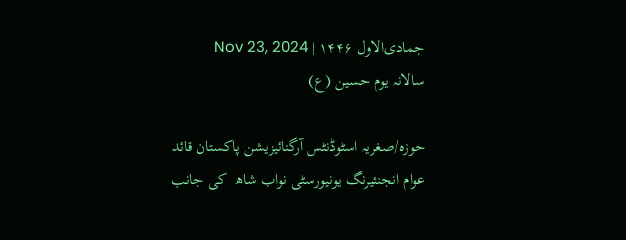جمادی‌الاول ۱۴۴۶ | Nov 23, 2024
سالانہ یوم حسین (ع)

حوزہ/صغریہ اسٹوڈنٹس آرگنائیزیشن پاکستان قائد عوام انجنئیرنگ یونیورسٹی نواب شاھ  کی جانب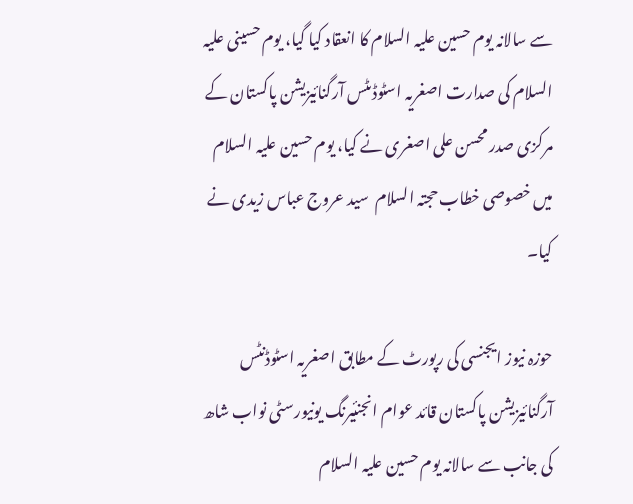سے سالانہ یوم حسین علیہ السلام کا انعقاد کیا گیا، یوم حسینی علیہ السلام کی صدارت اصغریہ اسٹوڈںٹس آرگنائیزیشن پاکستان کے مرکزی صدر محسن علی اصغری نے کیا، یوم حسین علیہ السلام میں خصوصی خطاب حجتہ السلام  سید عروج عباس زیدی نے کیا۔

حوزہ نیوز ایجنسی کی رپورٹ کے مطابق اصغریہ اسٹوڈنٹس آرگنائیزیشن پاکستان قائد عوام انجنئیرنگ یونیورسٹی نواب شاھ  کی جانب سے سالانہ یوم حسین علیہ السلام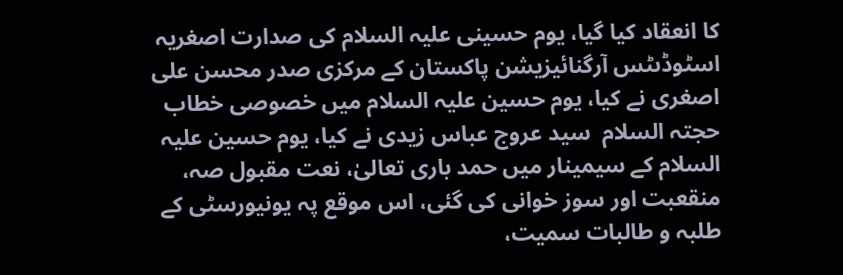کا انعقاد کیا گیا، یوم حسینی علیہ السلام کی صدارت اصغریہ اسٹوڈںٹس آرگنائیزیشن پاکستان کے مرکزی صدر محسن علی اصغری نے کیا، یوم حسین علیہ السلام میں خصوصی خطاب حجتہ السلام  سید عروج عباس زیدی نے کیا، یوم حسین علیہ السلام کے سیمینار میں حمد باری تعالیٰ، نعت مقبول صہ، منقعبت اور سوز خوانی کی گئی، اس موقع پہ یونیورسٹی کے طلبہ و طالبات سمیت،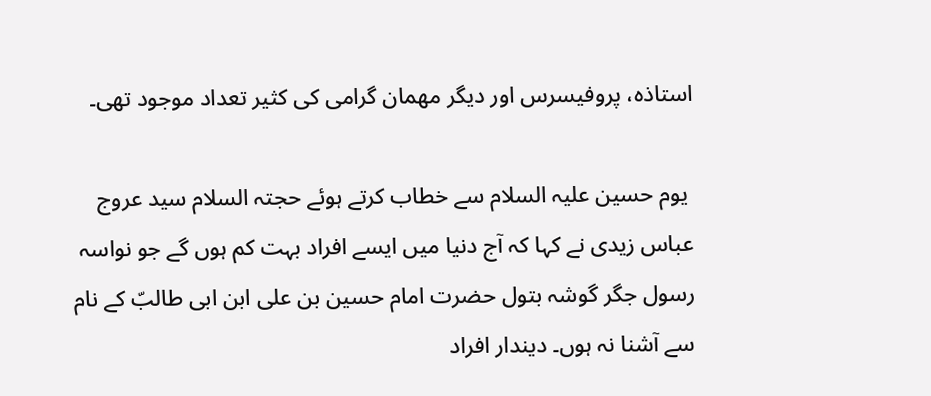استاذہ، پروفیسرس اور دیگر مھمان گرامی کی کثیر تعداد موجود تھی۔

 یوم حسین علیہ السلام سے خطاب کرتے ہوئے حجتہ السلام سید عروج عباس زیدی نے کہا کہ آج دنیا میں ایسے افراد بہت کم ہوں گے جو نواسہ رسول جگر گوشہ بتول حضرت امام حسین بن علی ابن ابی طالبّ کے نام سے آشنا نہ ہوں۔ دیندار افراد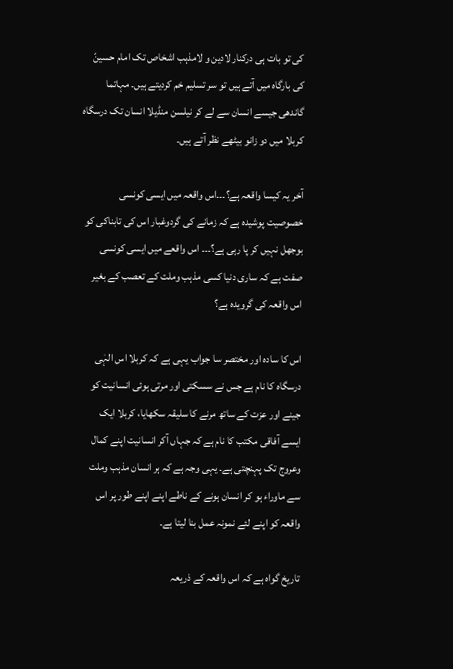کی تو بات ہی درکنار لادین و لامذہب اشخاص تک امام حسینّ کی بارگاہ میں آتے ہیں تو سر تسلیم خم کردیتے ہیں۔ مہاتما گاندھی جیسے انسان سے لے کر نیلسن منڈیلا انسان تک درسگاہ کربلا میں دو زانو بیٹھے نظر آتے ہیں۔

آخر یہ کیسا واقعہ ہے؟۔۔۔اس واقعہ میں ایسی کونسی خصوصیت پوشیدہ ہے کہ زمانے کی گردوغبار اس کی تابناکی کو بوجھل نہیں کر پا رہی ہے؟۔۔۔ اس واقعے میں ایسی کونسی صفت ہے کہ ساری دنیا کسی مذہب وملت کے تعصب کے بغیر اس واقعہ کی گرویدہ ہے؟

اس کا سادہ اور مختصر سا جواب یہی ہے کہ کربلا اس الہٰی درسگاہ کا نام ہے جس نے سسکتی اور مرتی ہوئی انسانیت کو جینے اور عزت کے ساتھ مرنے کا سلیقہ سکھایا، کربلا ایک ایسے آفاقی مکتب کا نام ہے کہ جہاں آکر انسانیت اپنے کمال وعروج تک پہنچتی ہے۔ یہی وجہ ہے کہ ہر انسان مذہب وملت سے ماوراء ہو کر انسان ہونے کے ناطے اپنے اپنے طور پر اس واقعہ کو اپنے لئے نمونہ عمل بنا لیتا ہے۔

تاریخ گواہ ہے کہ اس واقعہ کے ذریعہ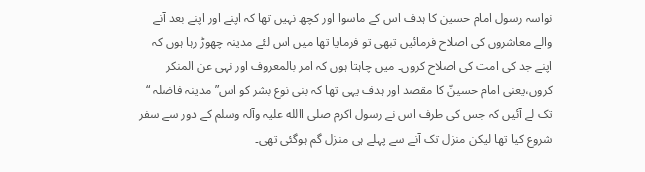نواسہ رسول امام حسین کا ہدف اس کے ماسوا اور کچھ نہیں تھا کہ اپنے اور اپنے بعد آنے والے معاشروں کی اصلاح فرمائیں تبھی تو فرمایا تھا میں اس لئے مدینہ چھوڑ رہا ہوں کہ اپنے جد کی امت کی اصلاح کروں۔ میں چاہتا ہوں کہ امر بالمعروف اور نہی عن المنکر کروں،یعنی امام حسینّ کا مقصد اور ہدف یہی تھا کہ بنی نوع بشر کو اس” مدینہ فاضلہ “ تک لے آئیں کہ جس کی طرف اس نے رسول اکرم صلی االله علیہ وآلہ وسلم کے دور سے سفر شروع کیا تھا لیکن منزل تک آنے سے پہلے ہی منزل گم ہوگئی تھی۔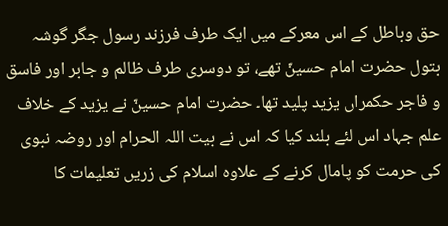حق وباطل کے اس معرکے میں ایک طرف فرزند رسول جگر گوشہ بتول حضرت امام حسینّ تھے، تو دوسری طرف ظالم و جابر اور فاسق و فاجر حکمراں یزید پلید تھا۔ حضرت امام حسینّ نے یزید کے خلاف علم جہاد اس لئے بلند کیا کہ اس نے بیت اللہ الحرام اور روضہ نبوی کی حرمت کو پامال کرنے کے علاوہ اسلام کی زریں تعلیمات کا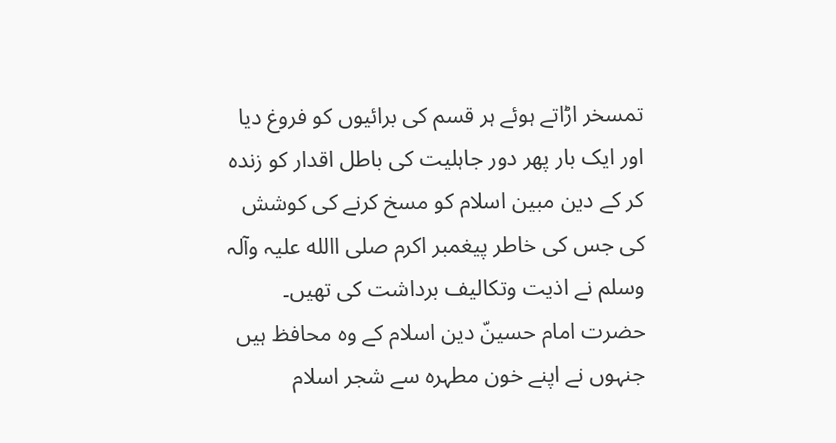تمسخر اڑاتے ہوئے ہر قسم کی برائیوں کو فروغ دیا اور ایک بار پھر دور جاہلیت کی باطل اقدار کو زندہ کر کے دین مبین اسلام کو مسخ کرنے کی کوشش کی جس کی خاطر پیغمبر اکرم صلی االله علیہ وآلہ وسلم نے اذیت وتکالیف برداشت کی تھیں۔ حضرت امام حسینّ دین اسلام کے وہ محافظ ہیں جنہوں نے اپنے خون مطہرہ سے شجر اسلام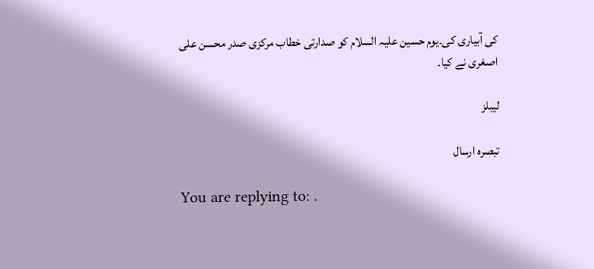کی آبیاری کی۔یوم حسین علیہ السلام کو صدارتی خطاب مرکزی صدر محسن علی اصغری نے کیا۔

لیبلز

تبصرہ ارسال

You are replying to: .